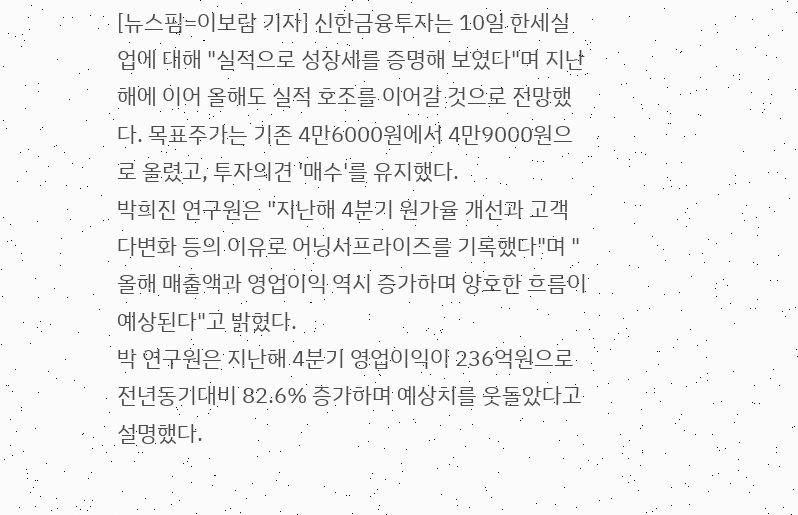[뉴스핌=이보람 기자] 신한금융투자는 10일 한세실업에 대해 "실적으로 성장세를 증명해 보였다"며 지난해에 이어 올해도 실적 호조를 이어갈 것으로 전망했다. 목표주가는 기존 4만6000원에서 4만9000원으로 올렸고, 투자의견 '매수'를 유지했다.
박희진 연구원은 "지난해 4분기 원가율 개선과 고객 다변화 등의 이유로 어닝서프라이즈를 기록했다"며 "올해 매출액과 영업이익 역시 증가하며 양호한 흐름이 예상된다"고 밝혔다.
박 연구원은 지난해 4분기 영업이익이 236억원으로 전년동기대비 82.6% 증가하며 예상치를 웃돌았다고 설명했다.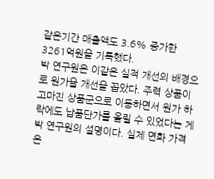같은기간 매출액도 3.6% 증가한 3261억원을 기록했다.
박 연구원은 이같은 실적 개선의 배경으로 원가율 개선을 꼽았다. 주력 상품이 고마진 상품군으로 이동하면서 원가 하락에도 납품단가를 올릴 수 있었다는 게 박 연구원의 설명이다. 실제 면화 가격은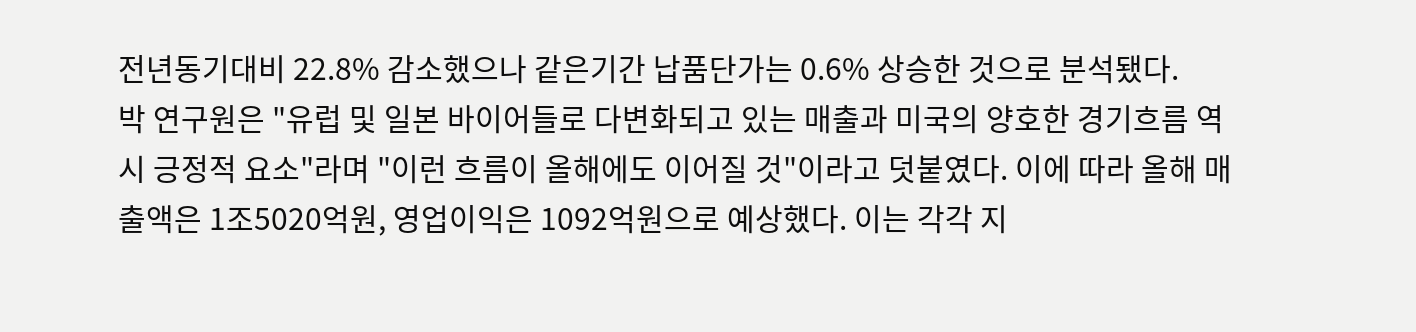전년동기대비 22.8% 감소했으나 같은기간 납품단가는 0.6% 상승한 것으로 분석됐다.
박 연구원은 "유럽 및 일본 바이어들로 다변화되고 있는 매출과 미국의 양호한 경기흐름 역시 긍정적 요소"라며 "이런 흐름이 올해에도 이어질 것"이라고 덧붙였다. 이에 따라 올해 매출액은 1조5020억원, 영업이익은 1092억원으로 예상했다. 이는 각각 지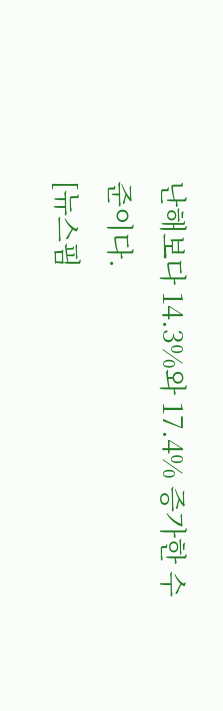난해보다 14.3%와 17.4% 증가한 수준이다.
[뉴스핌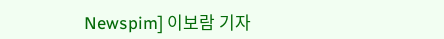Newspim] 이보람 기자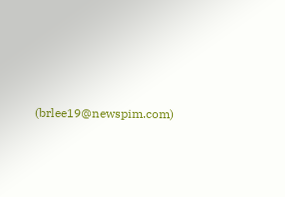(brlee19@newspim.com)